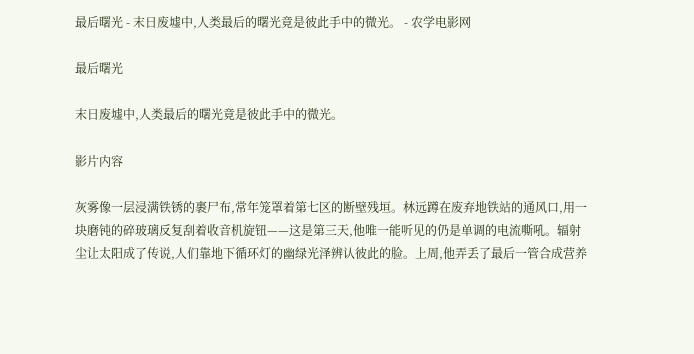最后曙光 - 末日废墟中,人类最后的曙光竟是彼此手中的微光。 - 农学电影网

最后曙光

末日废墟中,人类最后的曙光竟是彼此手中的微光。

影片内容

灰雾像一层浸满铁锈的裹尸布,常年笼罩着第七区的断壁残垣。林远蹲在废弃地铁站的通风口,用一块磨钝的碎玻璃反复刮着收音机旋钮——这是第三天,他唯一能听见的仍是单调的电流嘶吼。辐射尘让太阳成了传说,人们靠地下循环灯的幽绿光泽辨认彼此的脸。上周,他弄丢了最后一管合成营养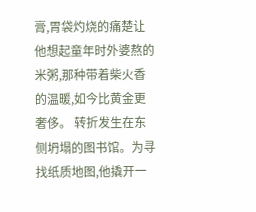膏,胃袋灼烧的痛楚让他想起童年时外婆熬的米粥,那种带着柴火香的温暖,如今比黄金更奢侈。 转折发生在东侧坍塌的图书馆。为寻找纸质地图,他撬开一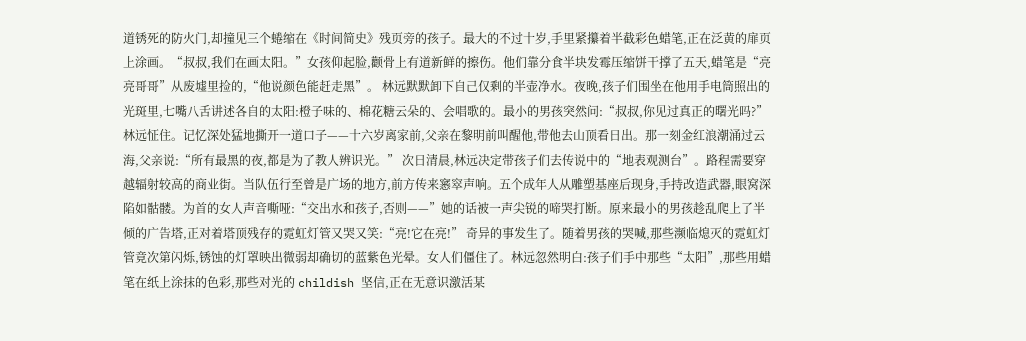道锈死的防火门,却撞见三个蜷缩在《时间简史》残页旁的孩子。最大的不过十岁,手里紧攥着半截彩色蜡笔,正在泛黄的扉页上涂画。“叔叔,我们在画太阳。”女孩仰起脸,颧骨上有道新鲜的擦伤。他们靠分食半块发霉压缩饼干撑了五天,蜡笔是“亮亮哥哥”从废墟里捡的,“他说颜色能赶走黑”。 林远默默卸下自己仅剩的半壶净水。夜晚,孩子们围坐在他用手电筒照出的光斑里,七嘴八舌讲述各自的太阳:橙子味的、棉花糖云朵的、会唱歌的。最小的男孩突然问:“叔叔,你见过真正的曙光吗?”林远怔住。记忆深处猛地撕开一道口子——十六岁离家前,父亲在黎明前叫醒他,带他去山顶看日出。那一刻金红浪潮涌过云海,父亲说:“所有最黑的夜,都是为了教人辨识光。” 次日清晨,林远决定带孩子们去传说中的“地表观测台”。路程需要穿越辐射较高的商业街。当队伍行至曾是广场的地方,前方传来窸窣声响。五个成年人从雕塑基座后现身,手持改造武器,眼窝深陷如骷髅。为首的女人声音嘶哑:“交出水和孩子,否则——”她的话被一声尖锐的啼哭打断。原来最小的男孩趁乱爬上了半倾的广告塔,正对着塔顶残存的霓虹灯管又哭又笑:“亮!它在亮!” 奇异的事发生了。随着男孩的哭喊,那些濒临熄灭的霓虹灯管竟次第闪烁,锈蚀的灯罩映出微弱却确切的蓝紫色光晕。女人们僵住了。林远忽然明白:孩子们手中那些“太阳”,那些用蜡笔在纸上涂抹的色彩,那些对光的 childish 坚信,正在无意识激活某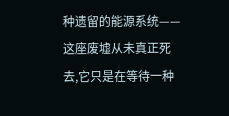种遗留的能源系统——这座废墟从未真正死去,它只是在等待一种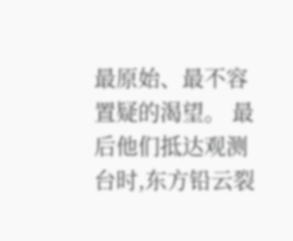最原始、最不容置疑的渴望。 最后他们抵达观测台时,东方铅云裂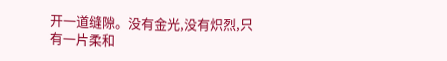开一道缝隙。没有金光,没有炽烈,只有一片柔和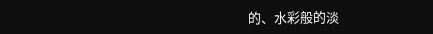的、水彩般的淡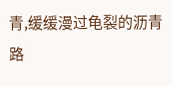青,缓缓漫过龟裂的沥青路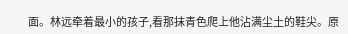面。林远牵着最小的孩子,看那抹青色爬上他沾满尘土的鞋尖。原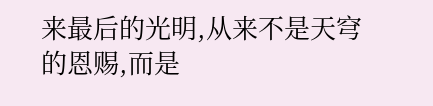来最后的光明,从来不是天穹的恩赐,而是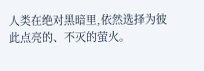人类在绝对黑暗里,依然选择为彼此点亮的、不灭的萤火。